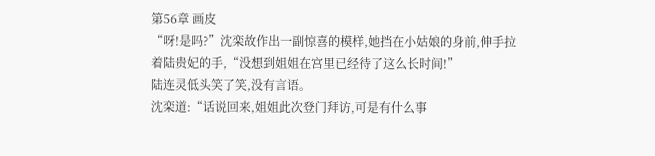第56章 画皮
“呀!是吗?”沈栾故作出一副惊喜的模样,她挡在小姑娘的身前,伸手拉着陆贵妃的手,“没想到姐姐在宫里已经待了这么长时间!”
陆连灵低头笑了笑,没有言语。
沈栾道:“话说回来,姐姐此次登门拜访,可是有什么事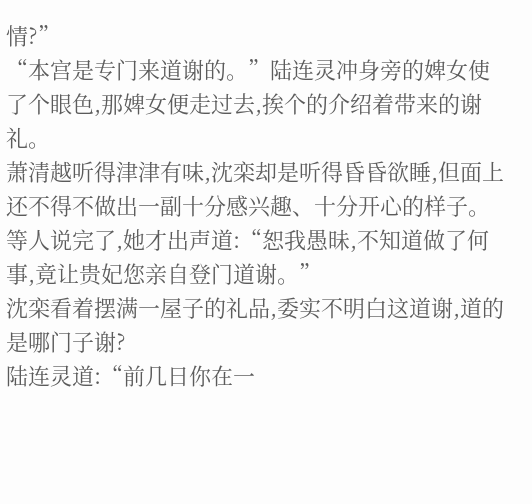情?”
“本宫是专门来道谢的。”陆连灵冲身旁的婢女使了个眼色,那婢女便走过去,挨个的介绍着带来的谢礼。
萧清越听得津津有味,沈栾却是听得昏昏欲睡,但面上还不得不做出一副十分感兴趣、十分开心的样子。
等人说完了,她才出声道:“恕我愚昧,不知道做了何事,竟让贵妃您亲自登门道谢。”
沈栾看着摆满一屋子的礼品,委实不明白这道谢,道的是哪门子谢?
陆连灵道:“前几日你在一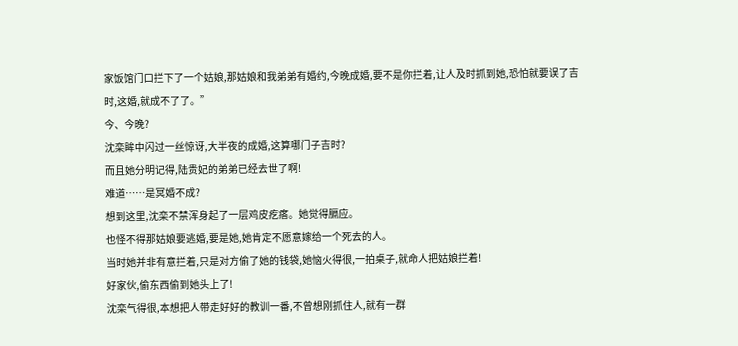家饭馆门口拦下了一个姑娘,那姑娘和我弟弟有婚约,今晚成婚,要不是你拦着,让人及时抓到她,恐怕就要误了吉时,这婚,就成不了了。”
今、今晚?
沈栾眸中闪过一丝惊讶,大半夜的成婚,这算哪门子吉时?
而且她分明记得,陆贵妃的弟弟已经去世了啊!
难道……是冥婚不成?
想到这里,沈栾不禁浑身起了一层鸡皮疙瘩。她觉得膈应。
也怪不得那姑娘要逃婚,要是她,她肯定不愿意嫁给一个死去的人。
当时她并非有意拦着,只是对方偷了她的钱袋,她恼火得很,一拍桌子,就命人把姑娘拦着!
好家伙,偷东西偷到她头上了!
沈栾气得很,本想把人带走好好的教训一番,不曾想刚抓住人,就有一群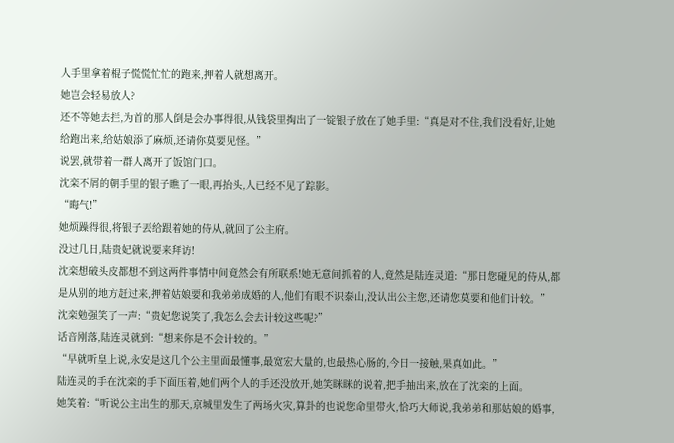人手里拿着棍子慌慌忙忙的跑来,押着人就想离开。
她岂会轻易放人?
还不等她去拦,为首的那人倒是会办事得很,从钱袋里掏出了一锭银子放在了她手里:“真是对不住,我们没看好,让她给跑出来,给姑娘添了麻烦,还请你莫要见怪。”
说罢,就带着一群人离开了饭馆门口。
沈栾不屑的朝手里的银子瞧了一眼,再抬头,人已经不见了踪影。
“晦气!”
她烦躁得很,将银子丟给跟着她的侍从,就回了公主府。
没过几日,陆贵妃就说要来拜访!
沈栾想破头皮都想不到这两件事情中间竟然会有所联系!她无意间抓着的人,竟然是陆连灵道:“那日您碰见的侍从,都是从别的地方赶过来,押着姑娘要和我弟弟成婚的人,他们有眼不识泰山,没认出公主您,还请您莫要和他们计较。”
沈栾勉强笑了一声:“贵妃您说笑了,我怎么会去计较这些呢?”
话音刚落,陆连灵就到:“想来你是不会计较的。”
“早就听皇上说,永安是这几个公主里面最懂事,最宽宏大量的,也最热心肠的,今日一接触,果真如此。”
陆连灵的手在沈栾的手下面压着,她们两个人的手还没放开,她笑眯眯的说着,把手抽出来,放在了沈栾的上面。
她笑着:“听说公主出生的那天,京城里发生了两场火灾,算卦的也说您命里带火,恰巧大师说,我弟弟和那姑娘的婚事,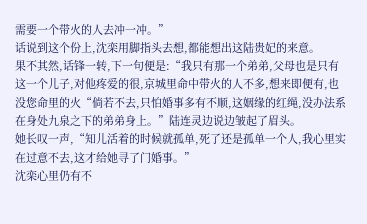需要一个带火的人去冲一冲。”
话说到这个份上,沈栾用脚指头去想,都能想出这陆贵妃的来意。
果不其然,话锋一转,下一句便是:“我只有那一个弟弟,父母也是只有这一个儿子,对他疼爱的很,京城里命中带火的人不多,想来即便有,也没您命里的火“倘若不去,只怕婚事多有不顺,这姻缘的红绳,没办法系在身处九泉之下的弟弟身上。”陆连灵边说边皱起了眉头。
她长叹一声,“知儿活着的时候就孤单,死了还是孤单一个人,我心里实在过意不去,这才给她寻了门婚事。”
沈栾心里仍有不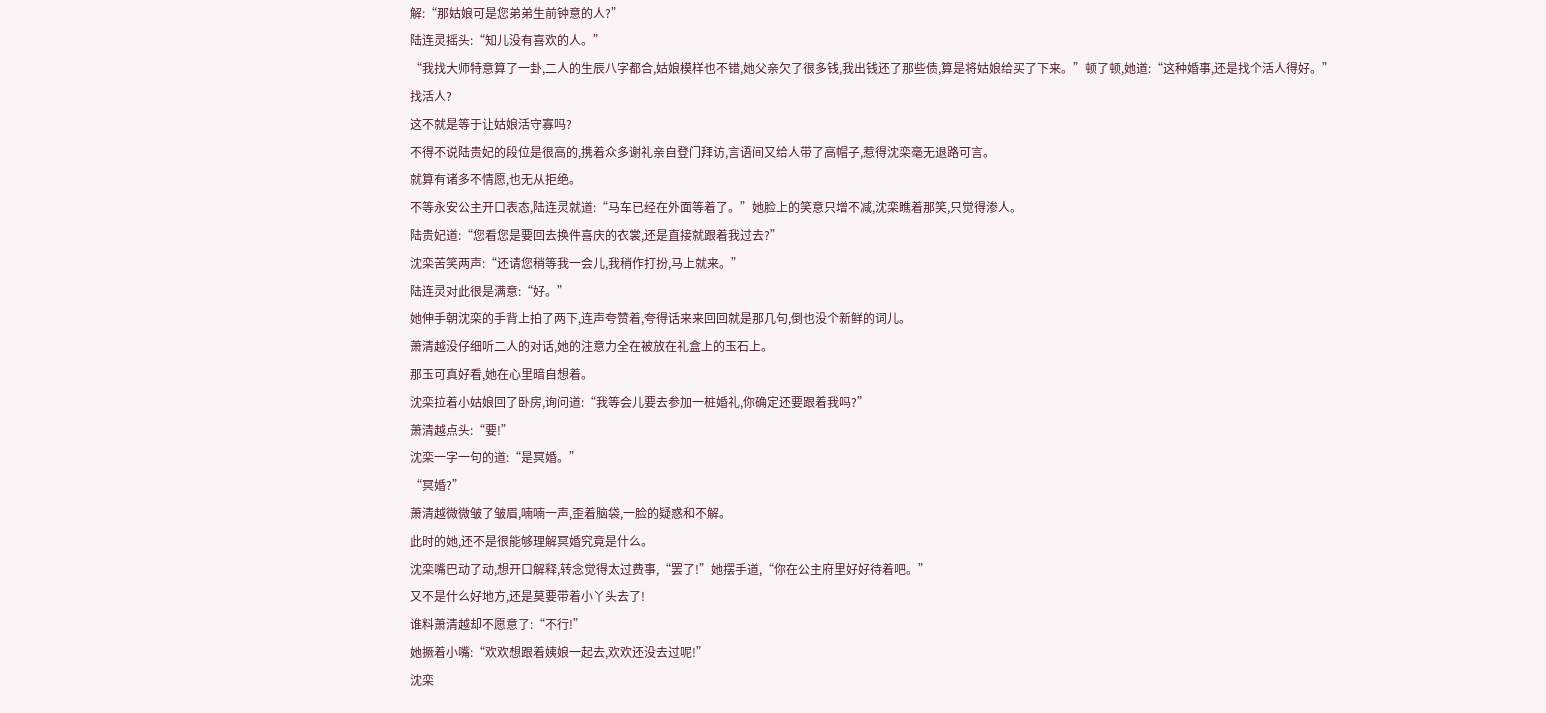解:“那姑娘可是您弟弟生前钟意的人?”
陆连灵摇头:“知儿没有喜欢的人。”
“我找大师特意算了一卦,二人的生辰八字都合,姑娘模样也不错,她父亲欠了很多钱,我出钱还了那些债,算是将姑娘给买了下来。”顿了顿,她道:“这种婚事,还是找个活人得好。”
找活人?
这不就是等于让姑娘活守寡吗?
不得不说陆贵妃的段位是很高的,携着众多谢礼亲自登门拜访,言语间又给人带了高帽子,惹得沈栾毫无退路可言。
就算有诸多不情愿,也无从拒绝。
不等永安公主开口表态,陆连灵就道:“马车已经在外面等着了。”她脸上的笑意只增不减,沈栾瞧着那笑,只觉得渗人。
陆贵妃道:“您看您是要回去换件喜庆的衣裳,还是直接就跟着我过去?”
沈栾苦笑两声:“还请您稍等我一会儿,我稍作打扮,马上就来。”
陆连灵对此很是满意:“好。”
她伸手朝沈栾的手背上拍了两下,连声夸赞着,夸得话来来回回就是那几句,倒也没个新鲜的词儿。
萧清越没仔细听二人的对话,她的注意力全在被放在礼盒上的玉石上。
那玉可真好看,她在心里暗自想着。
沈栾拉着小姑娘回了卧房,询问道:“我等会儿要去参加一桩婚礼,你确定还要跟着我吗?”
萧清越点头:“要!”
沈栾一字一句的道:“是冥婚。”
“冥婚?”
萧清越微微皱了皱眉,喃喃一声,歪着脑袋,一脸的疑惑和不解。
此时的她,还不是很能够理解冥婚究竟是什么。
沈栾嘴巴动了动,想开口解释,转念觉得太过费事,“罢了!”她摆手道,“你在公主府里好好待着吧。”
又不是什么好地方,还是莫要带着小丫头去了!
谁料萧清越却不愿意了:“不行!”
她撅着小嘴:“欢欢想跟着姨娘一起去,欢欢还没去过呢!”
沈栾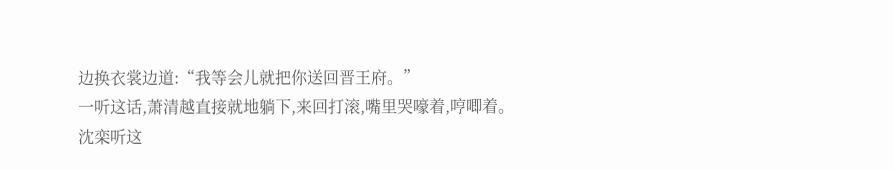边换衣裳边道:“我等会儿就把你送回晋王府。”
一听这话,萧清越直接就地躺下,来回打滚,嘴里哭嚎着,哼唧着。
沈栾听这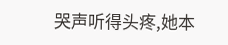哭声听得头疼,她本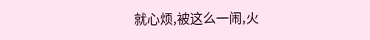就心烦,被这么一闹,火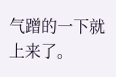气蹭的一下就上来了。